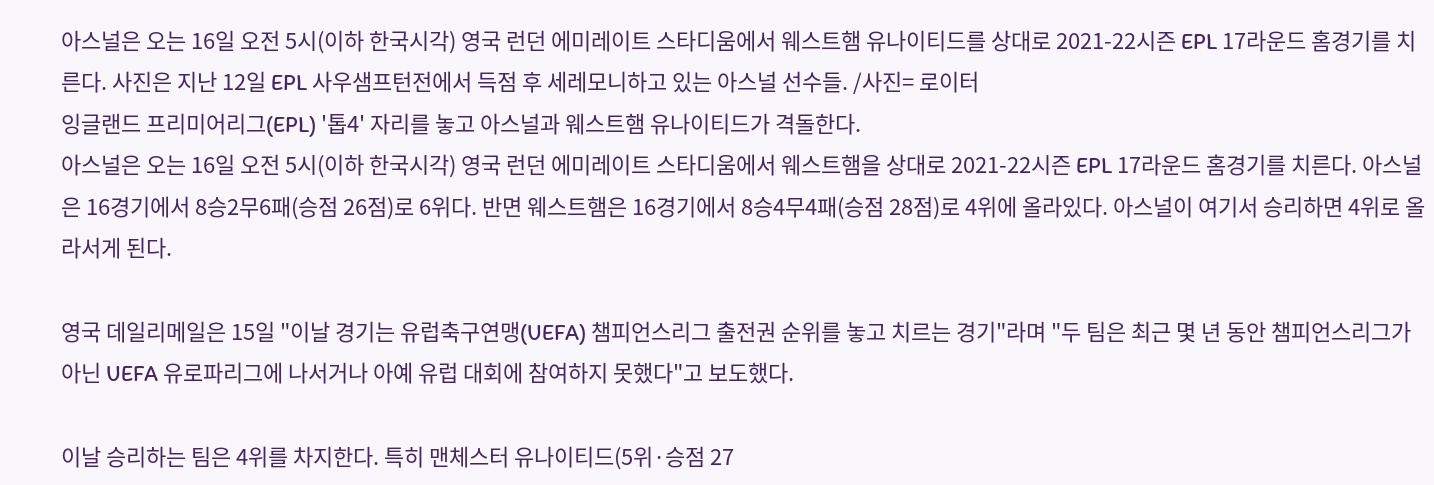아스널은 오는 16일 오전 5시(이하 한국시각) 영국 런던 에미레이트 스타디움에서 웨스트햄 유나이티드를 상대로 2021-22시즌 EPL 17라운드 홈경기를 치른다. 사진은 지난 12일 EPL 사우샘프턴전에서 득점 후 세레모니하고 있는 아스널 선수들. /사진= 로이터
잉글랜드 프리미어리그(EPL) '톱4' 자리를 놓고 아스널과 웨스트햄 유나이티드가 격돌한다.
아스널은 오는 16일 오전 5시(이하 한국시각) 영국 런던 에미레이트 스타디움에서 웨스트햄을 상대로 2021-22시즌 EPL 17라운드 홈경기를 치른다. 아스널은 16경기에서 8승2무6패(승점 26점)로 6위다. 반면 웨스트햄은 16경기에서 8승4무4패(승점 28점)로 4위에 올라있다. 아스널이 여기서 승리하면 4위로 올라서게 된다.

영국 데일리메일은 15일 "이날 경기는 유럽축구연맹(UEFA) 챔피언스리그 출전권 순위를 놓고 치르는 경기"라며 "두 팀은 최근 몇 년 동안 챔피언스리그가 아닌 UEFA 유로파리그에 나서거나 아예 유럽 대회에 참여하지 못했다"고 보도했다.

이날 승리하는 팀은 4위를 차지한다. 특히 맨체스터 유나이티드(5위·승점 27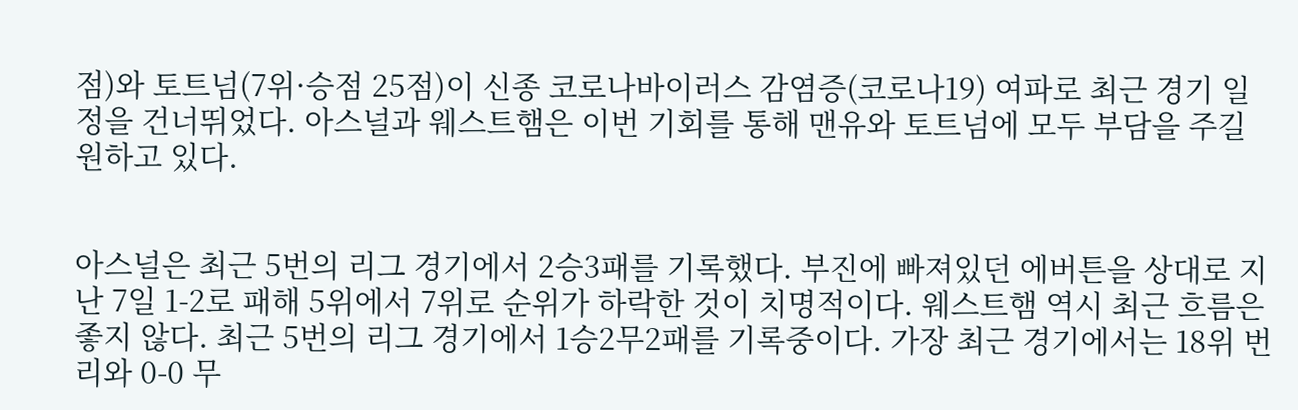점)와 토트넘(7위·승점 25점)이 신종 코로나바이러스 감염증(코로나19) 여파로 최근 경기 일정을 건너뛰었다. 아스널과 웨스트햄은 이번 기회를 통해 맨유와 토트넘에 모두 부담을 주길 원하고 있다.


아스널은 최근 5번의 리그 경기에서 2승3패를 기록했다. 부진에 빠져있던 에버튼을 상대로 지난 7일 1-2로 패해 5위에서 7위로 순위가 하락한 것이 치명적이다. 웨스트햄 역시 최근 흐름은 좋지 않다. 최근 5번의 리그 경기에서 1승2무2패를 기록중이다. 가장 최근 경기에서는 18위 번리와 0-0 무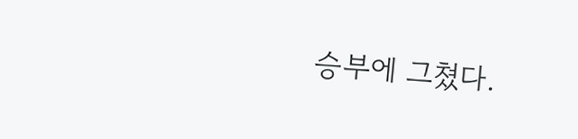승부에 그쳤다.